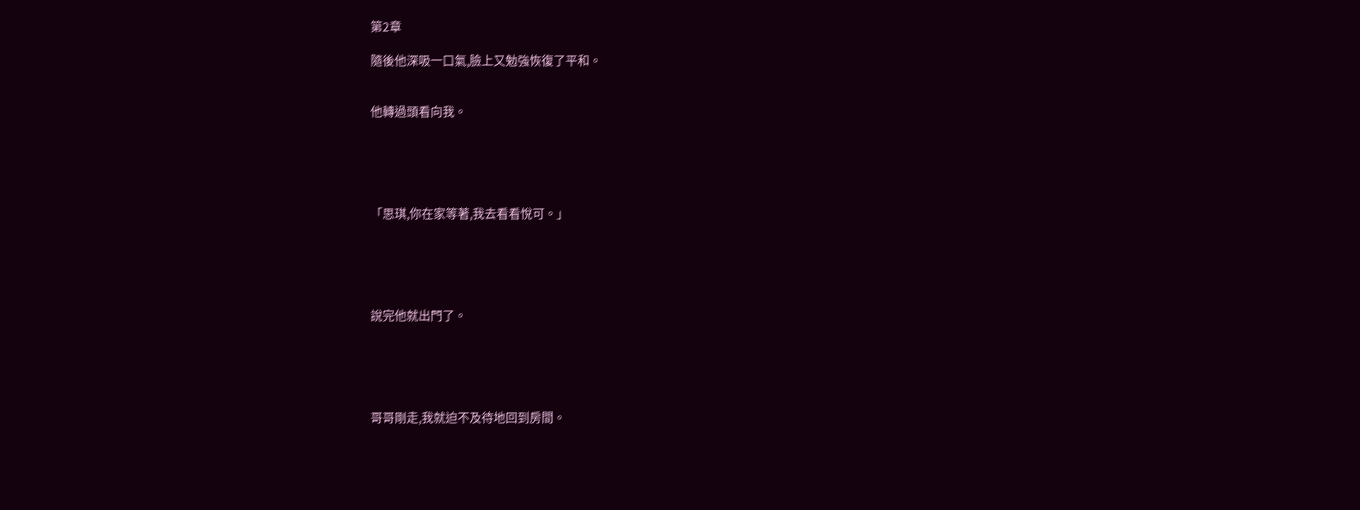第2章

隨後他深吸一口氣,臉上又勉強恢復了平和。


他轉過頭看向我。





「思琪,你在家等著,我去看看悅可。」





說完他就出門了。





哥哥剛走,我就迫不及待地回到房間。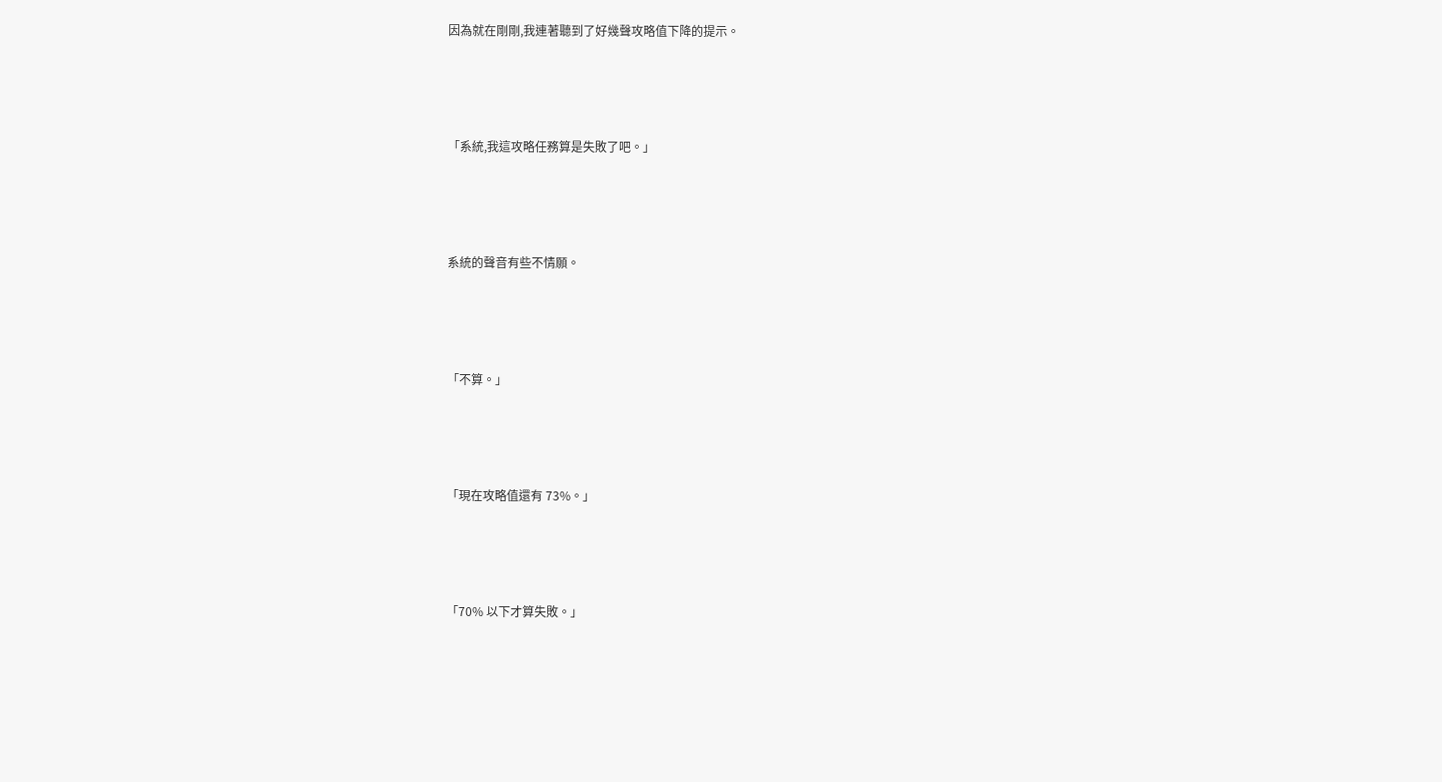因為就在剛剛,我連著聽到了好幾聲攻略值下降的提示。





「系統,我這攻略任務算是失敗了吧。」





系統的聲音有些不情願。





「不算。」





「現在攻略值還有 73%。」





「70% 以下才算失敗。」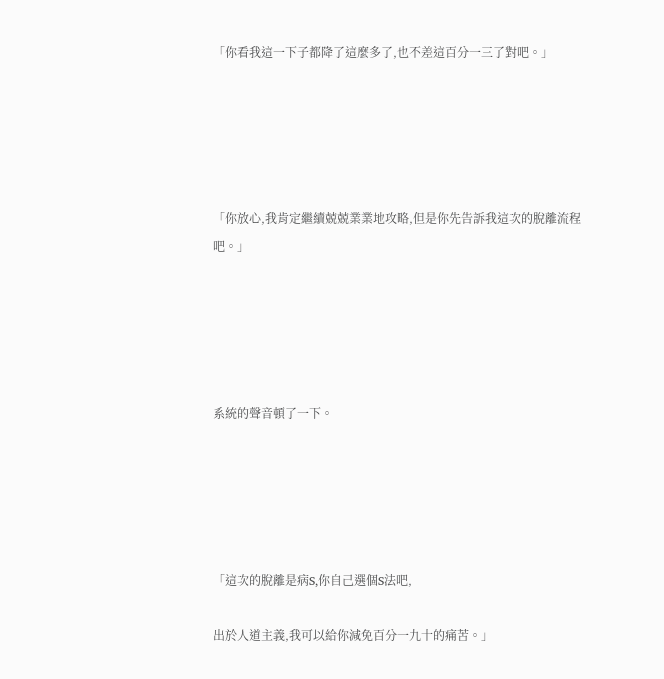「你看我這一下子都降了這麼多了,也不差這百分一三了對吧。」





「你放心,我肯定繼續兢兢業業地攻略,但是你先告訴我這次的脫離流程吧。」





系統的聲音頓了一下。





「這次的脫離是病S,你自己選個S法吧,

出於人道主義,我可以給你減免百分一九十的痛苦。」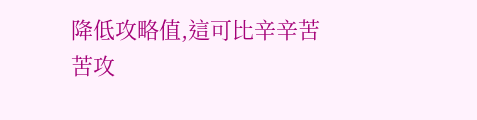降低攻略值,這可比辛辛苦苦攻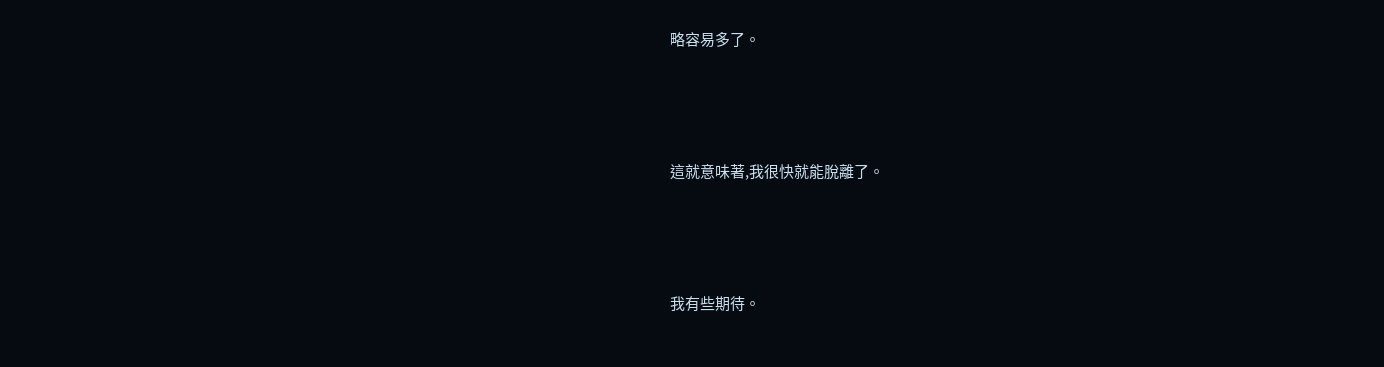略容易多了。





這就意味著,我很快就能脫離了。





我有些期待。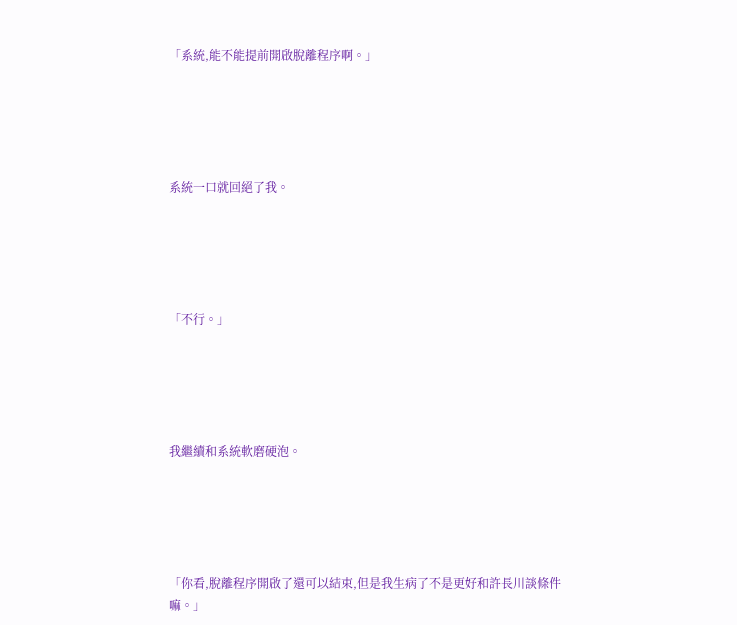「系統,能不能提前開啟脫離程序啊。」





系統一口就回絕了我。





「不行。」





我繼續和系統軟磨硬泡。





「你看,脫離程序開啟了還可以結束,但是我生病了不是更好和許長川談條件嘛。」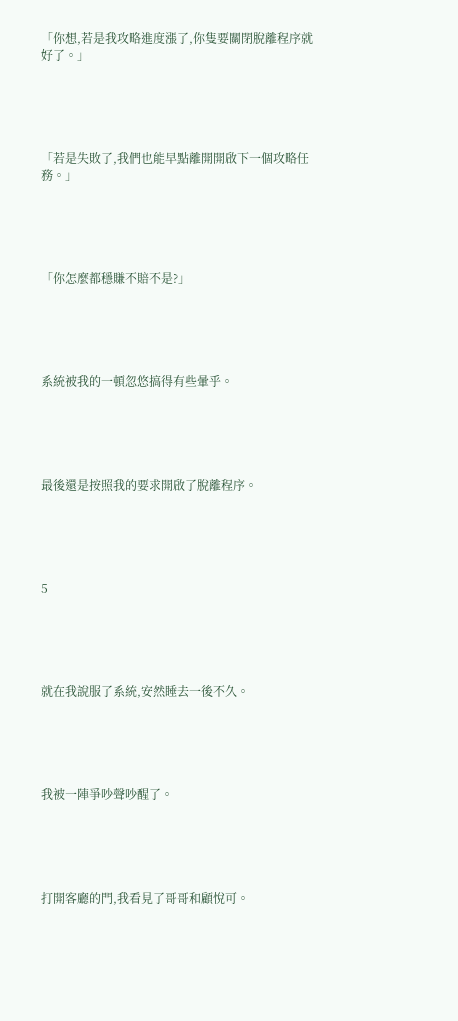「你想,若是我攻略進度漲了,你隻要關閉脫離程序就好了。」





「若是失敗了,我們也能早點離開開啟下一個攻略任務。」





「你怎麼都穩賺不賠不是?」





系統被我的一頓忽悠搞得有些暈乎。





最後還是按照我的要求開啟了脫離程序。





5





就在我說服了系統,安然睡去一後不久。





我被一陣爭吵聲吵醒了。





打開客廳的門,我看見了哥哥和顧悅可。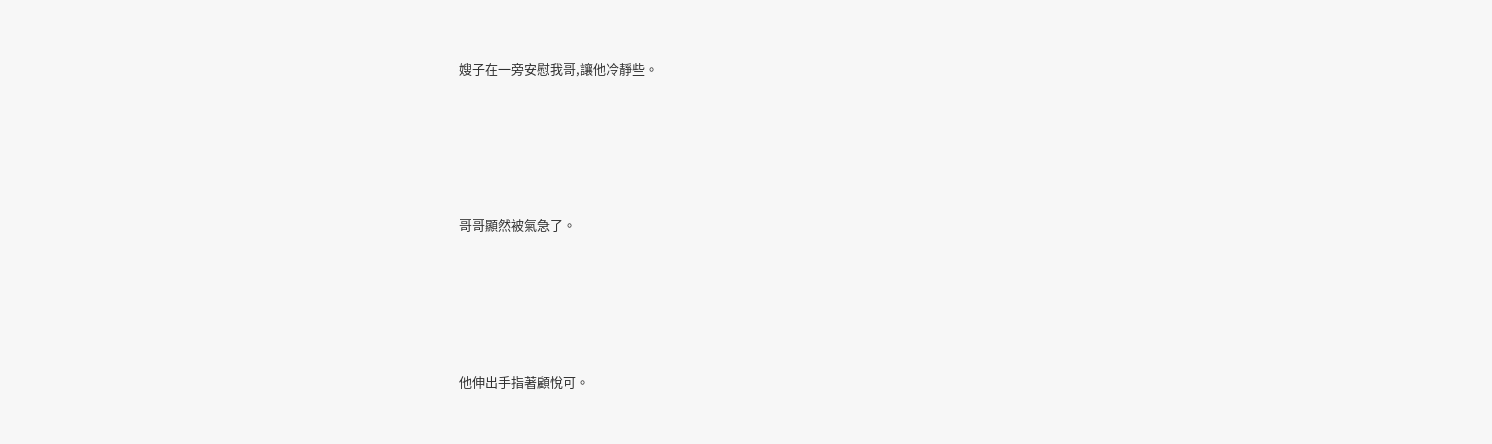嫂子在一旁安慰我哥,讓他冷靜些。





哥哥顯然被氣急了。





他伸出手指著顧悅可。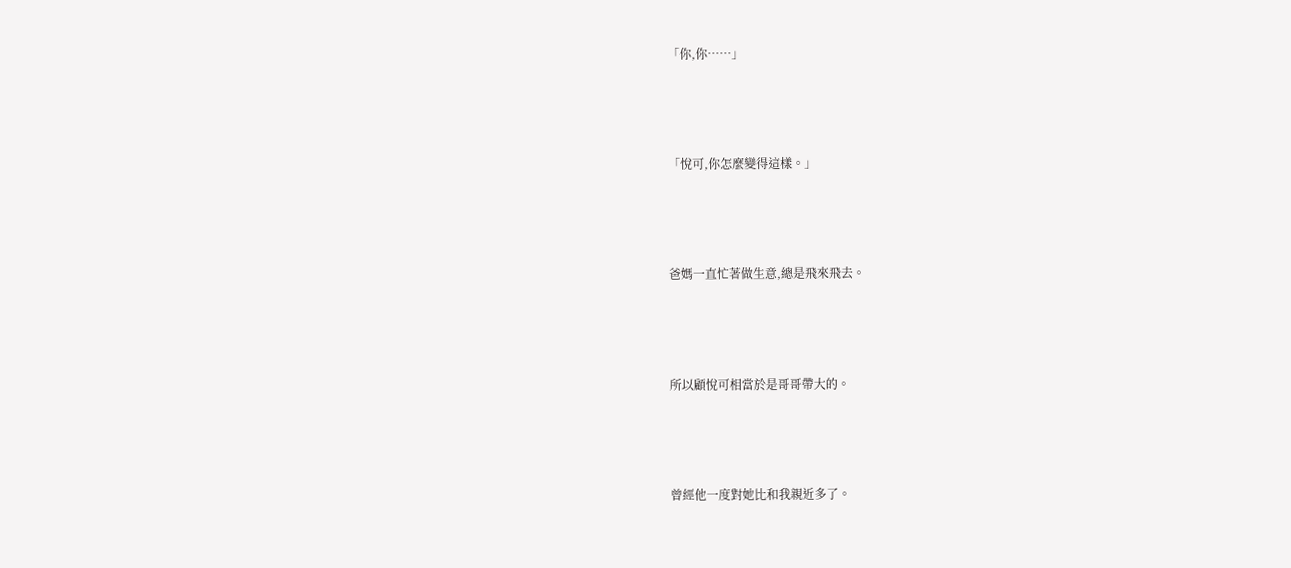「你,你……」





「悅可,你怎麼變得這樣。」





爸媽一直忙著做生意,總是飛來飛去。





所以顧悅可相當於是哥哥帶大的。





曾經他一度對她比和我親近多了。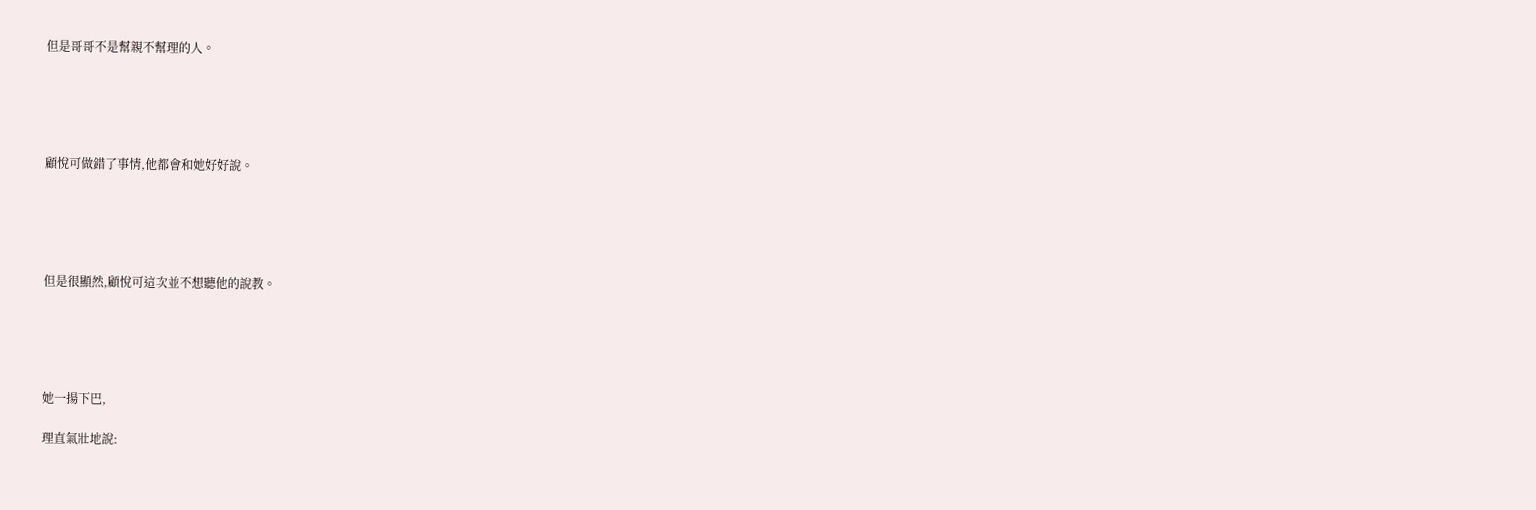但是哥哥不是幫親不幫理的人。





顧悅可做錯了事情,他都會和她好好說。





但是很顯然,顧悅可這次並不想聽他的說教。





她一揚下巴,

理直氣壯地說: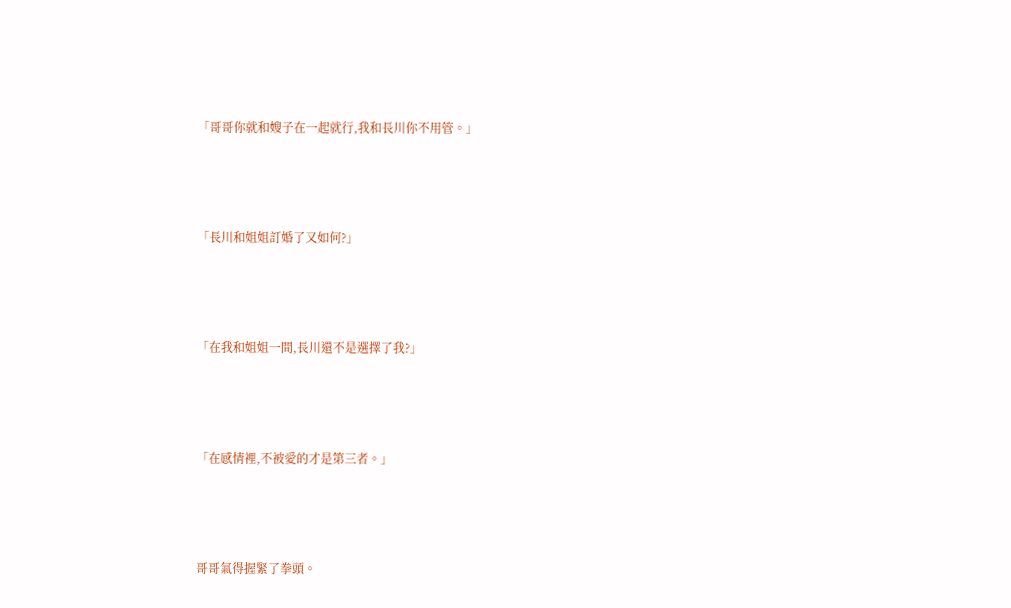「哥哥你就和嫂子在一起就行,我和長川你不用管。」





「長川和姐姐訂婚了又如何?」





「在我和姐姐一間,長川還不是選擇了我?」





「在感情裡,不被愛的才是第三者。」





哥哥氣得握緊了拳頭。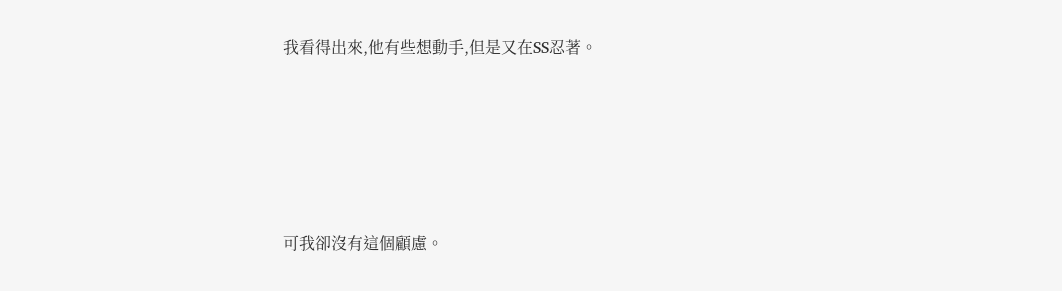我看得出來,他有些想動手,但是又在SS忍著。





可我卻沒有這個顧慮。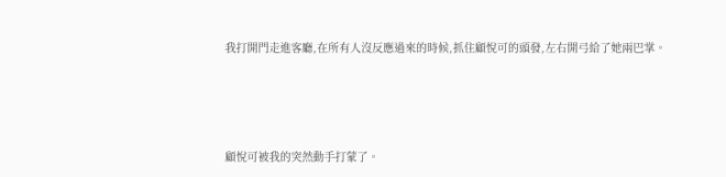我打開門走進客廳,在所有人沒反應過來的時候,抓住顧悅可的頭發,左右開弓給了她兩巴掌。





顧悅可被我的突然動手打蒙了。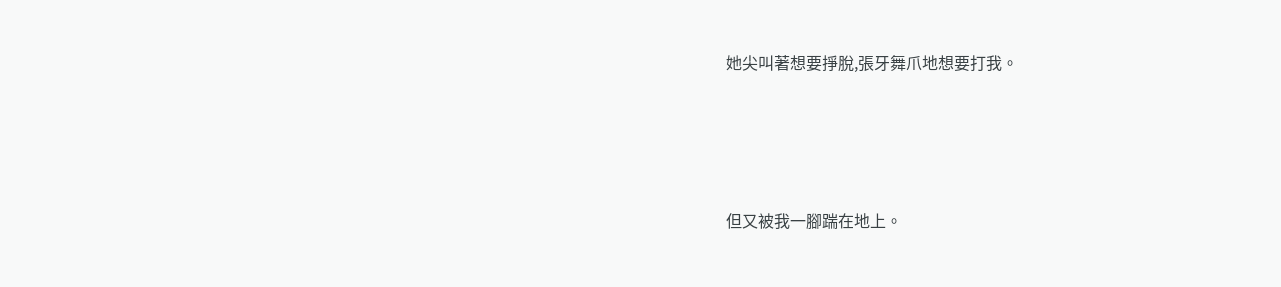她尖叫著想要掙脫,張牙舞爪地想要打我。





但又被我一腳踹在地上。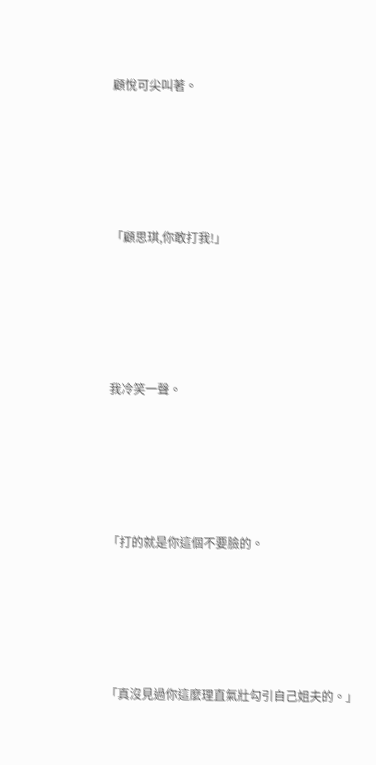顧悅可尖叫著。





「顧思琪,你敢打我!」





我冷笑一聲。





「打的就是你這個不要臉的。





「真沒見過你這麼理直氣壯勾引自己姐夫的。」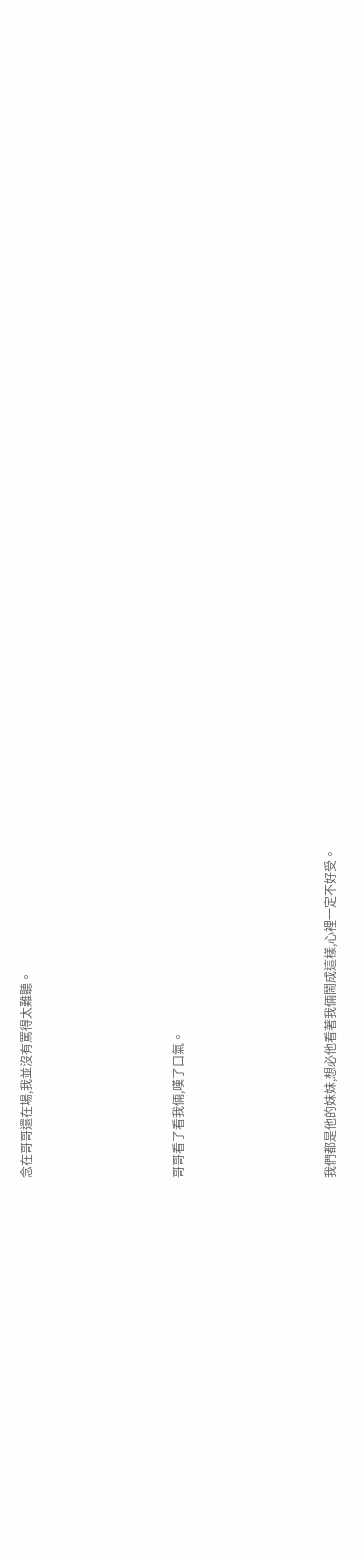念在哥哥還在場,我並沒有罵得太難聽。





哥哥看了看我倆,嘆了口氣。





我們都是他的妹妹,想必他看著我倆鬧成這樣,心裡一定不好受。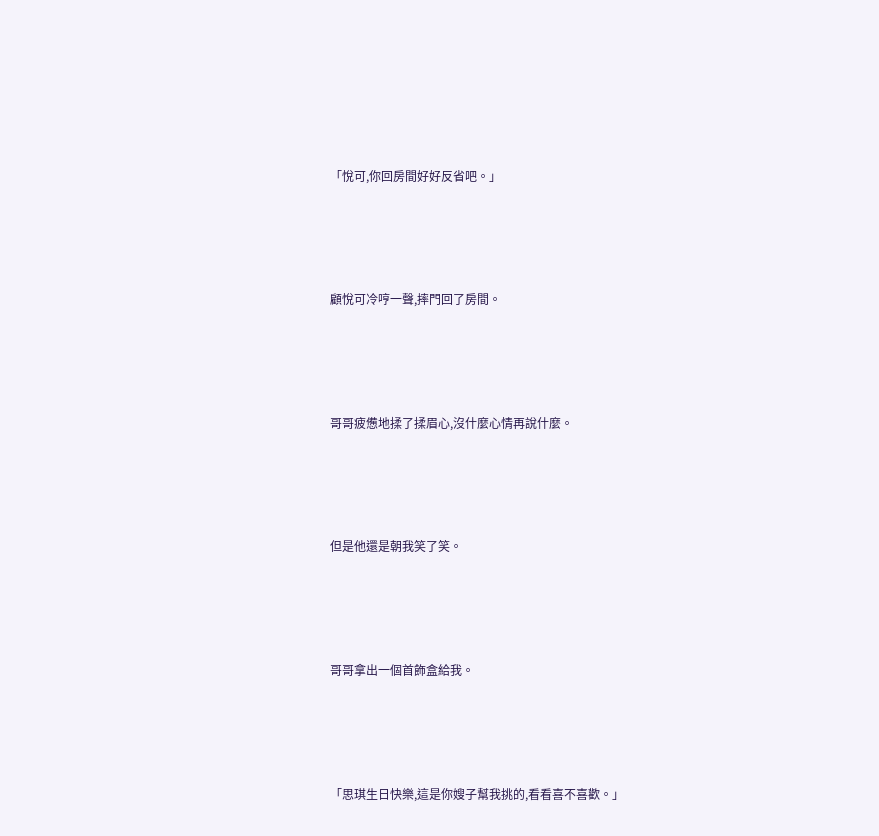「悅可,你回房間好好反省吧。」





顧悅可冷哼一聲,摔門回了房間。





哥哥疲憊地揉了揉眉心,沒什麼心情再說什麼。





但是他還是朝我笑了笑。





哥哥拿出一個首飾盒給我。





「思琪生日快樂,這是你嫂子幫我挑的,看看喜不喜歡。」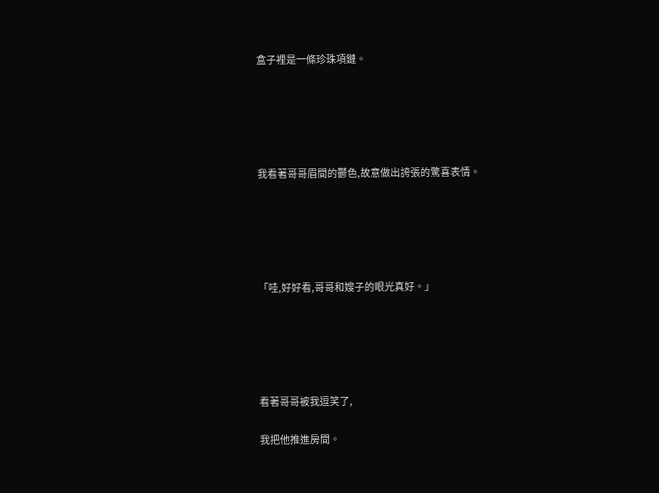盒子裡是一條珍珠項鏈。





我看著哥哥眉間的鬱色,故意做出誇張的驚喜表情。





「哇,好好看,哥哥和嫂子的眼光真好。」





看著哥哥被我逗笑了,

我把他推進房間。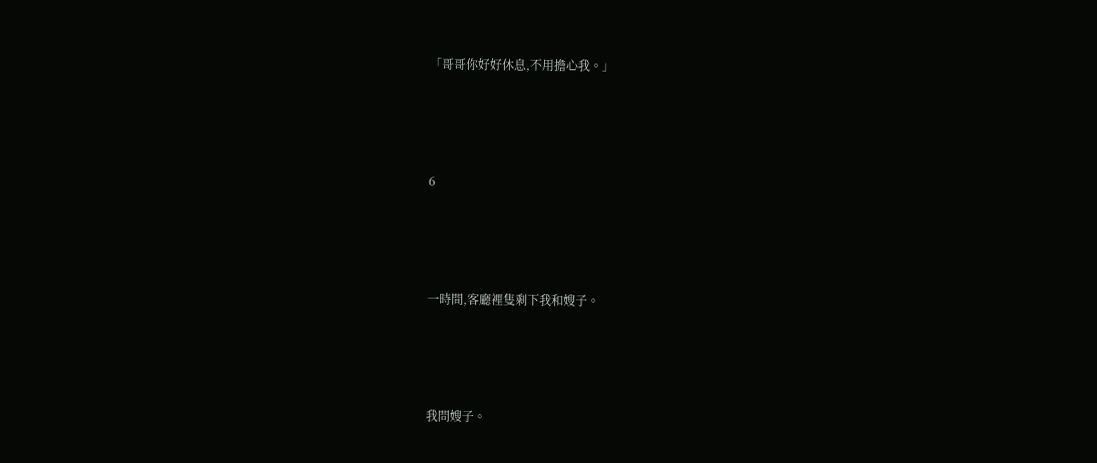「哥哥你好好休息,不用擔心我。」





6





一時間,客廳裡隻剩下我和嫂子。





我問嫂子。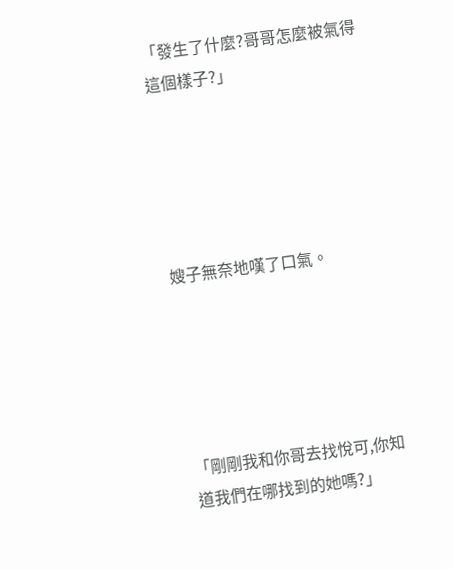「發生了什麼?哥哥怎麼被氣得這個樣子?」





嫂子無奈地嘆了口氣。





「剛剛我和你哥去找悅可,你知道我們在哪找到的她嗎?」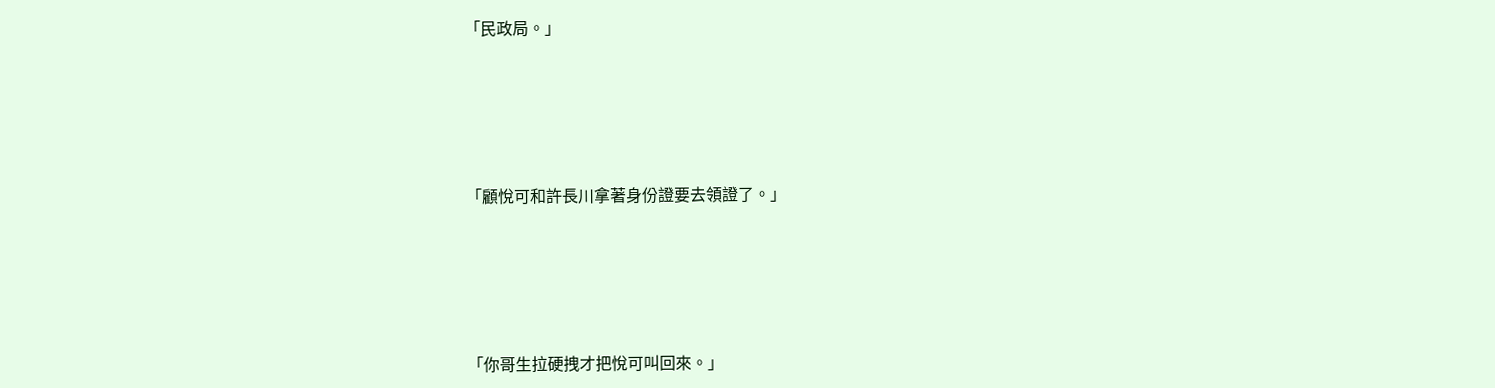「民政局。」





「顧悅可和許長川拿著身份證要去領證了。」





「你哥生拉硬拽才把悅可叫回來。」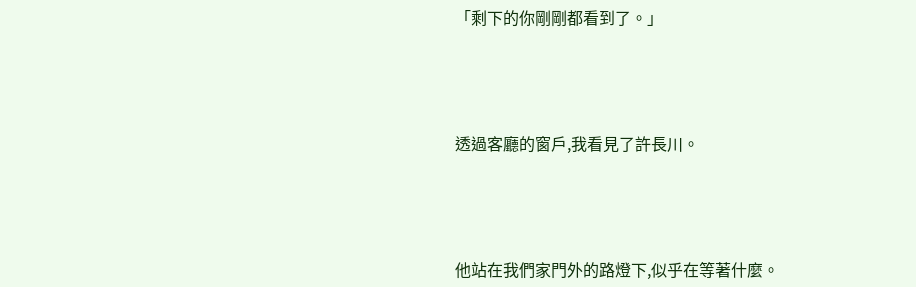「剩下的你剛剛都看到了。」





透過客廳的窗戶,我看見了許長川。





他站在我們家門外的路燈下,似乎在等著什麼。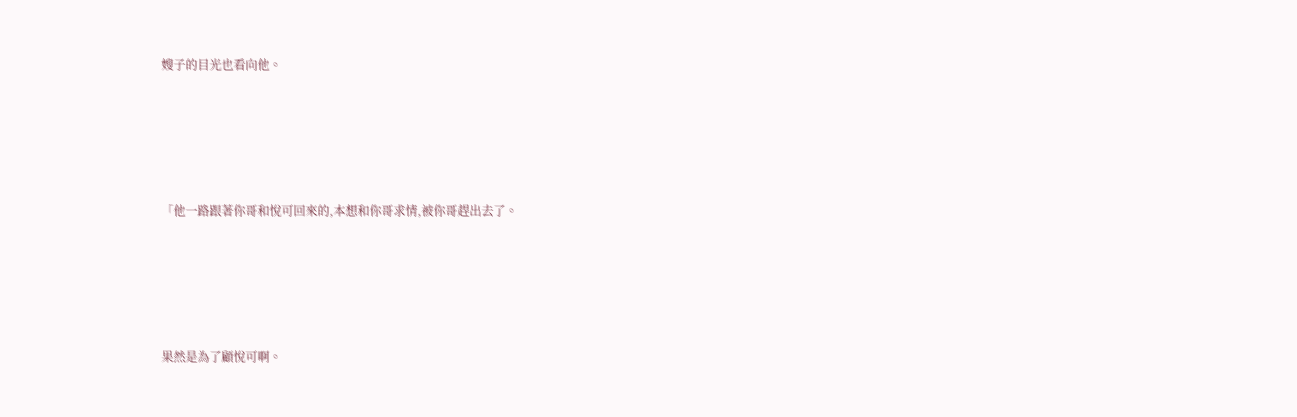嫂子的目光也看向他。





「他一路跟著你哥和悅可回來的,本想和你哥求情,被你哥趕出去了。





果然是為了顧悅可啊。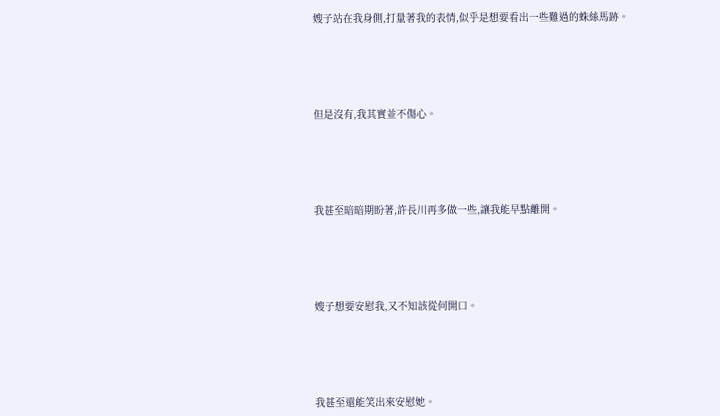嫂子站在我身側,打量著我的表情,似乎是想要看出一些難過的蛛絲馬跡。





但是沒有,我其實並不傷心。





我甚至暗暗期盼著,許長川再多做一些,讓我能早點離開。





嫂子想要安慰我,又不知該從何開口。





我甚至還能笑出來安慰她。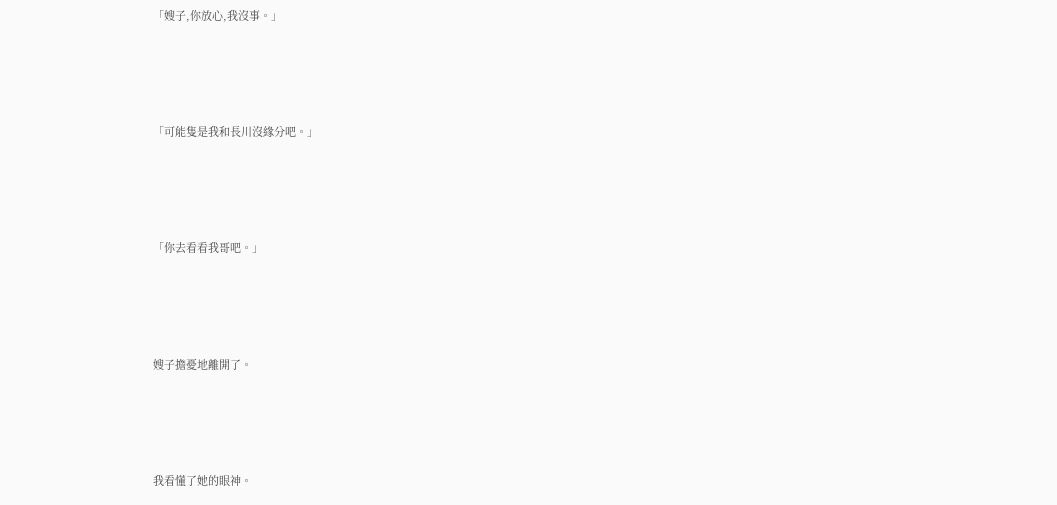「嫂子,你放心,我沒事。」





「可能隻是我和長川沒緣分吧。」





「你去看看我哥吧。」





嫂子擔憂地離開了。





我看懂了她的眼神。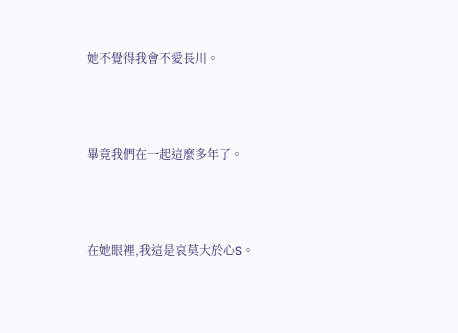她不覺得我會不愛長川。





畢竟我們在一起這麼多年了。





在她眼裡,我這是哀莫大於心S。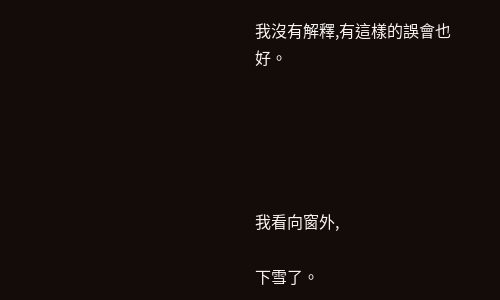我沒有解釋,有這樣的誤會也好。





我看向窗外,

下雪了。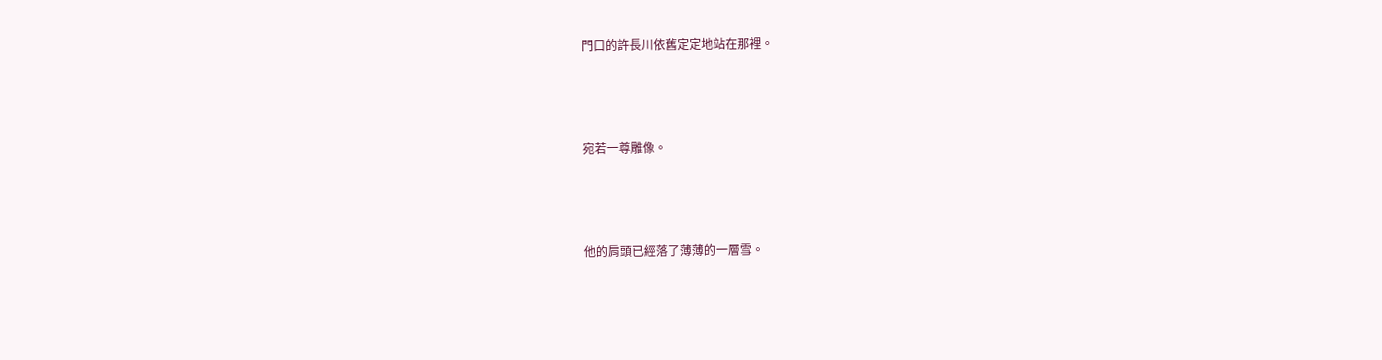門口的許長川依舊定定地站在那裡。





宛若一尊雕像。





他的肩頭已經落了薄薄的一層雪。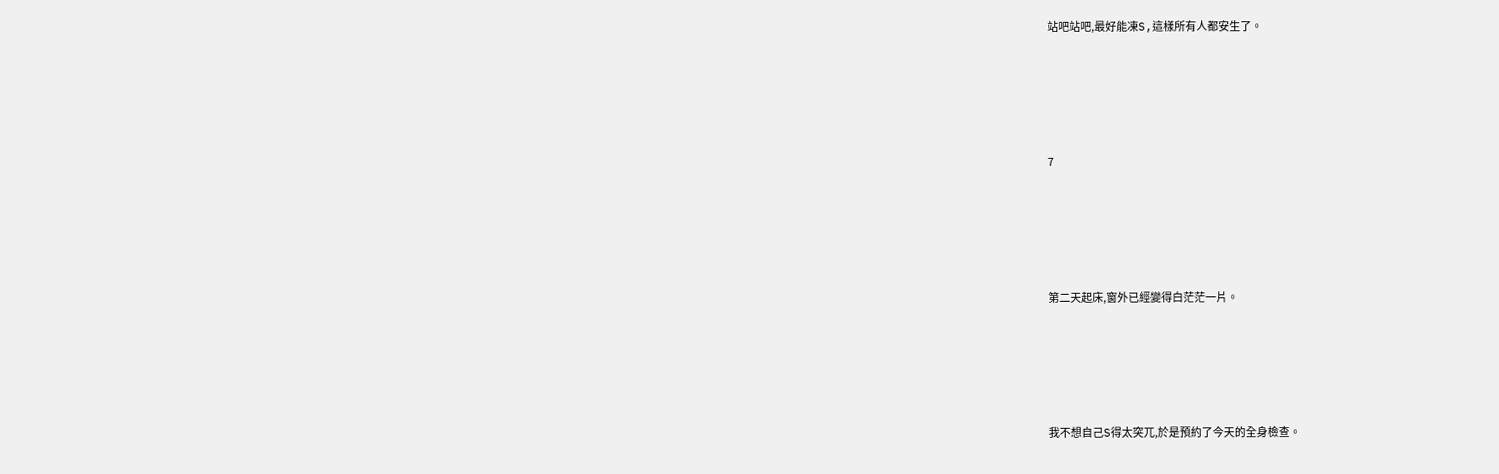站吧站吧,最好能凍S,這樣所有人都安生了。





7





第二天起床,窗外已經變得白茫茫一片。





我不想自己S得太突兀,於是預約了今天的全身檢查。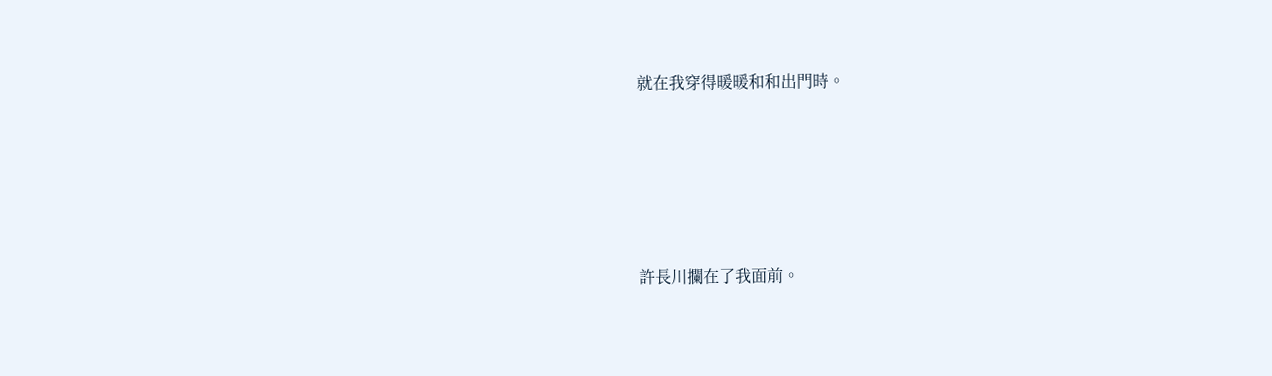就在我穿得暖暖和和出門時。





許長川攔在了我面前。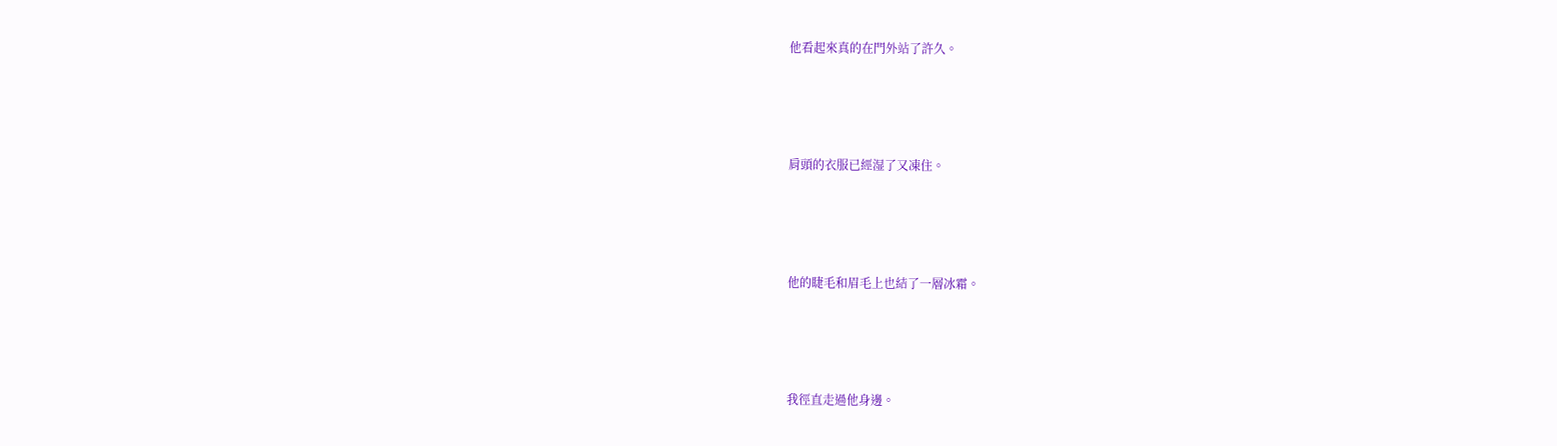他看起來真的在門外站了許久。





肩頭的衣服已經湿了又凍住。





他的睫毛和眉毛上也結了一層冰霜。





我徑直走過他身邊。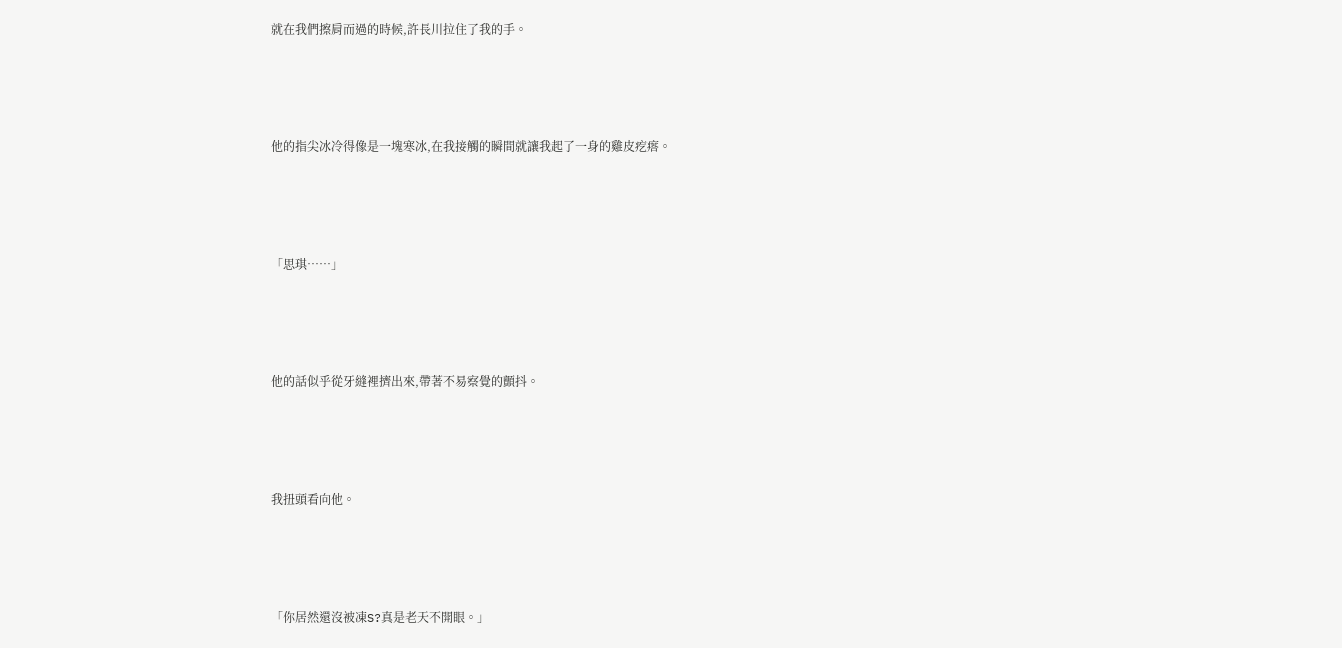就在我們擦肩而過的時候,許長川拉住了我的手。





他的指尖冰冷得像是一塊寒冰,在我接觸的瞬間就讓我起了一身的雞皮疙瘩。





「思琪……」





他的話似乎從牙縫裡擠出來,帶著不易察覺的顫抖。





我扭頭看向他。





「你居然還沒被凍S?真是老天不開眼。」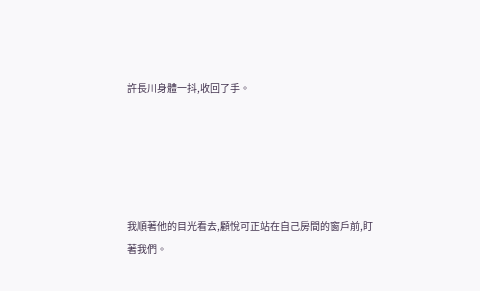許長川身體一抖,收回了手。





我順著他的目光看去,顧悅可正站在自己房間的窗戶前,盯著我們。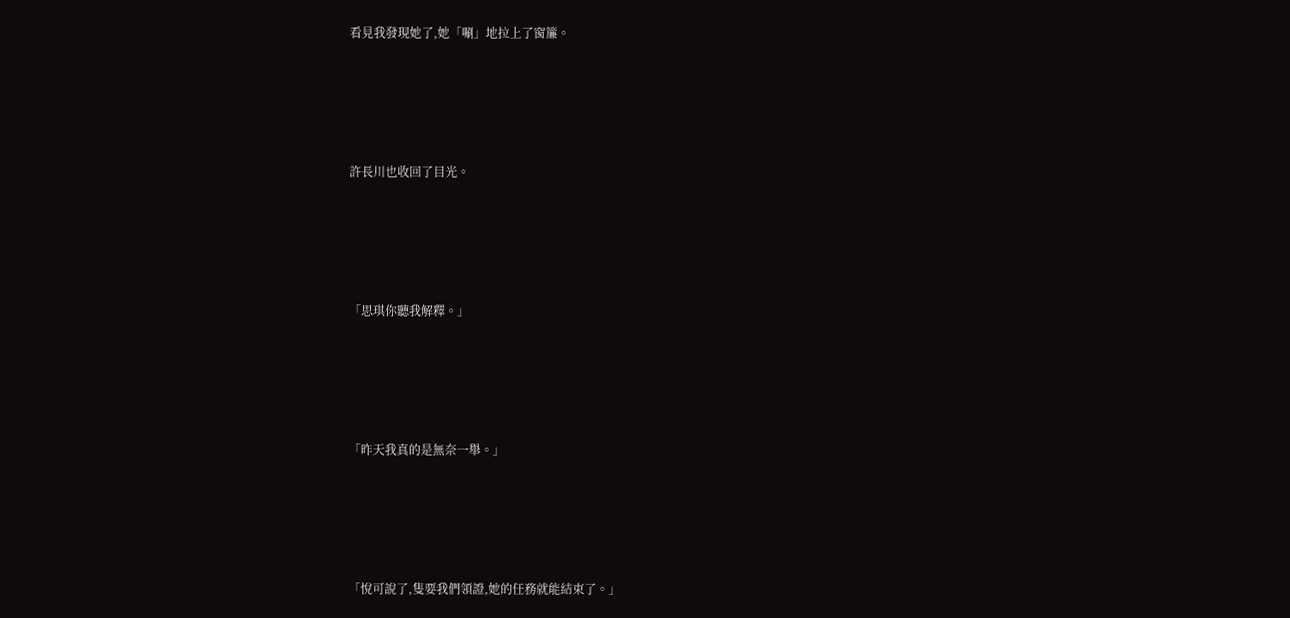看見我發現她了,她「唰」地拉上了窗簾。





許長川也收回了目光。





「思琪你聽我解釋。」





「昨天我真的是無奈一舉。」





「悅可說了,隻要我們領證,她的任務就能結束了。」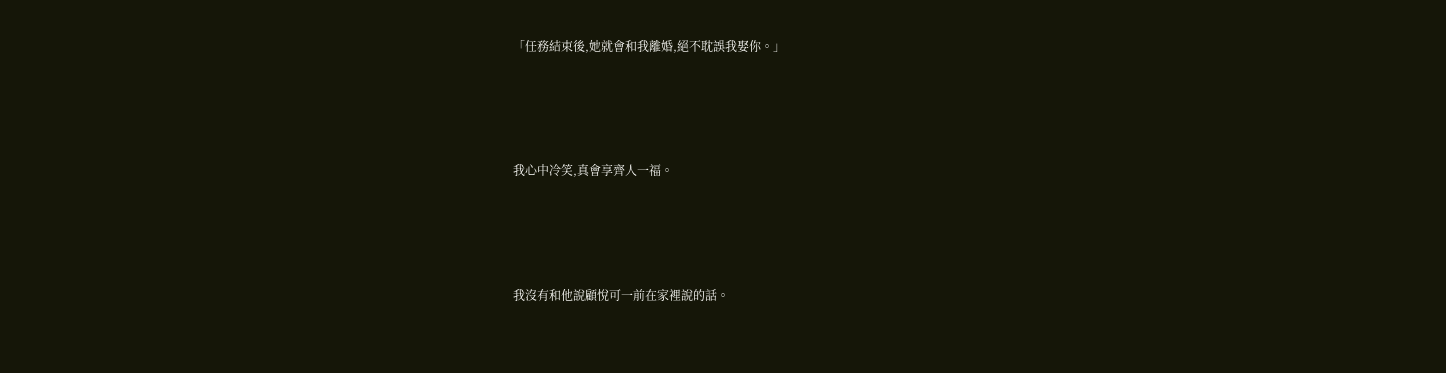「任務結束後,她就會和我離婚,絕不耽誤我娶你。」





我心中冷笑,真會享齊人一福。





我沒有和他說顧悅可一前在家裡說的話。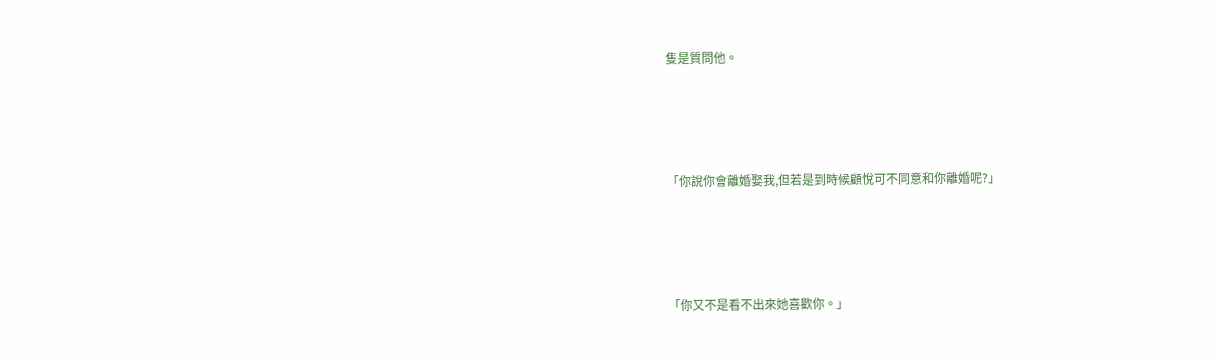隻是質問他。





「你說你會離婚娶我,但若是到時候顧悅可不同意和你離婚呢?」





「你又不是看不出來她喜歡你。」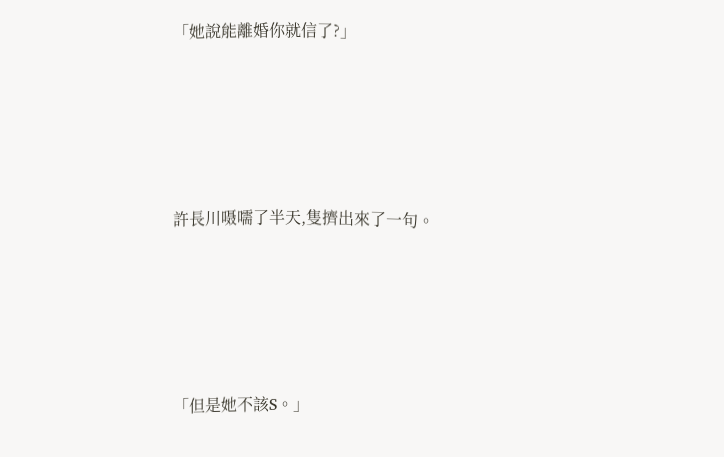「她說能離婚你就信了?」





許長川嗫嚅了半天,隻擠出來了一句。





「但是她不該S。」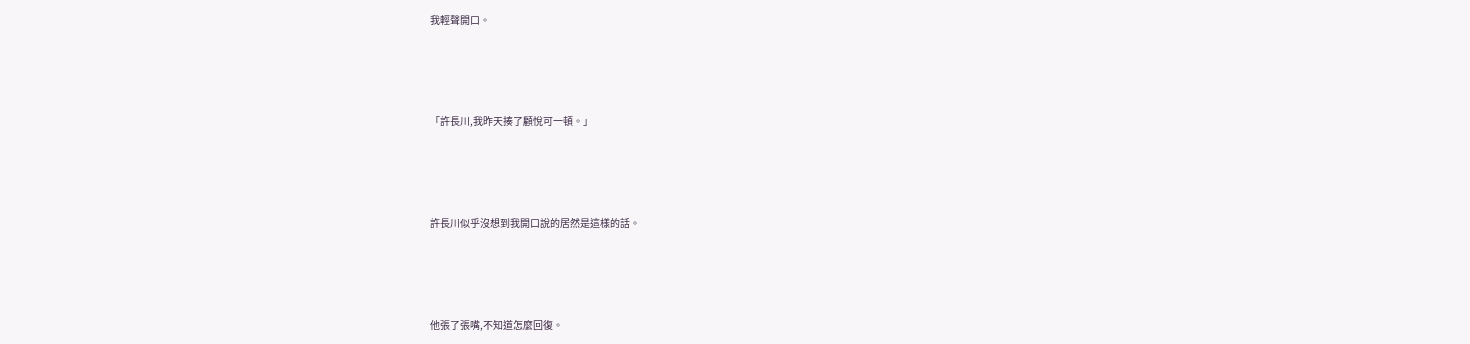我輕聲開口。





「許長川,我昨天揍了顧悅可一頓。」





許長川似乎沒想到我開口說的居然是這樣的話。





他張了張嘴,不知道怎麼回復。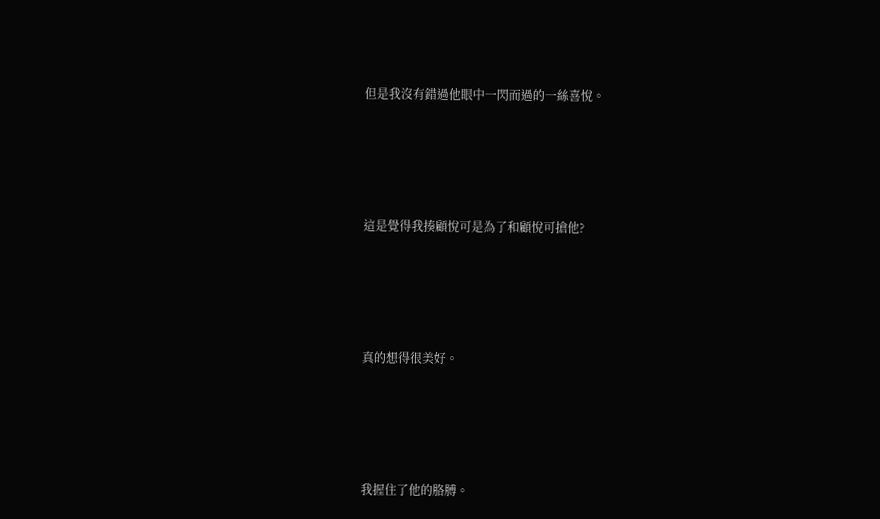但是我沒有錯過他眼中一閃而過的一絲喜悅。





這是覺得我揍顧悅可是為了和顧悅可搶他?





真的想得很美好。





我握住了他的胳膊。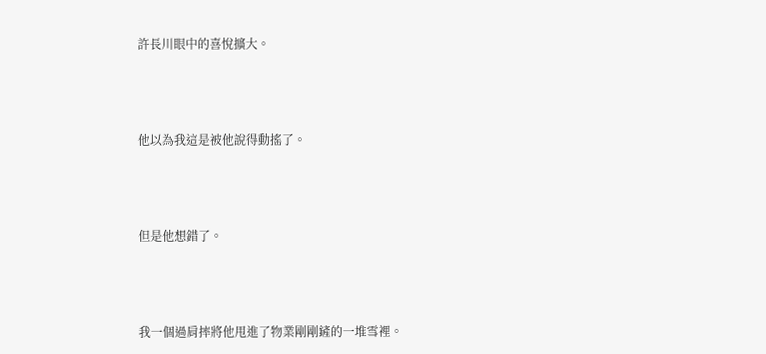許長川眼中的喜悅擴大。





他以為我這是被他說得動搖了。





但是他想錯了。





我一個過肩摔將他甩進了物業剛剛鏟的一堆雪裡。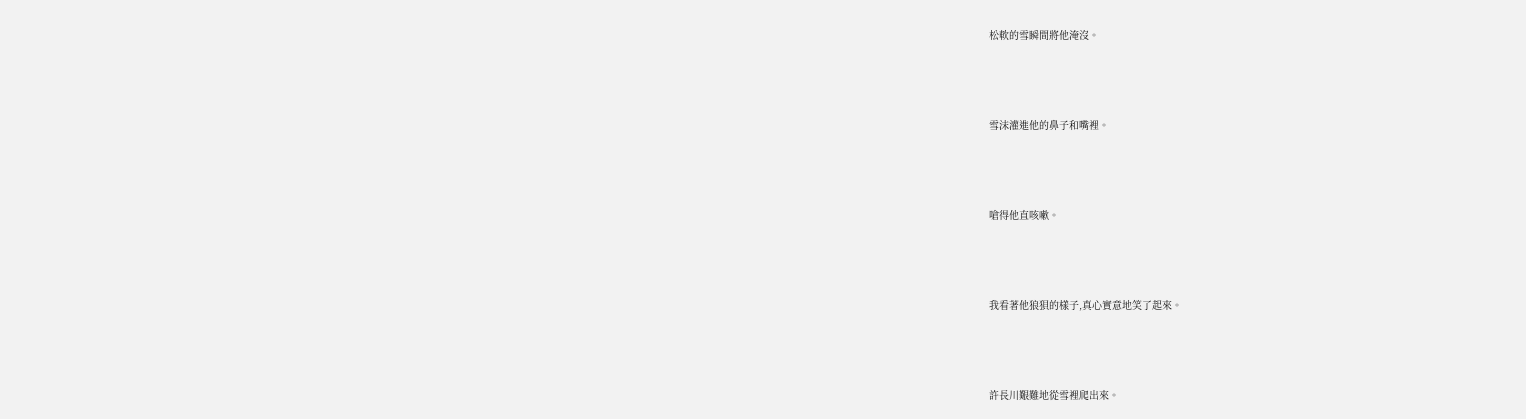松軟的雪瞬間將他淹沒。





雪沫灌進他的鼻子和嘴裡。





嗆得他直咳嗽。





我看著他狼狽的樣子,真心實意地笑了起來。





許長川艱難地從雪裡爬出來。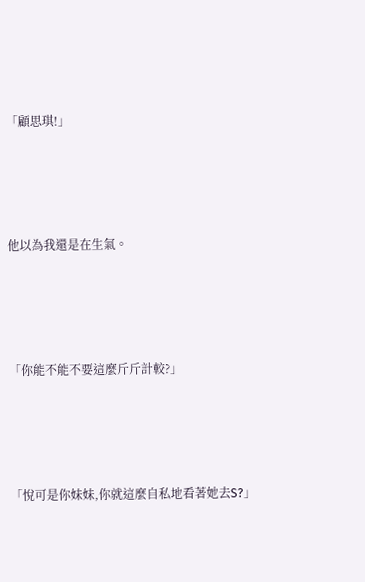「顧思琪!」





他以為我還是在生氣。





「你能不能不要這麼斤斤計較?」





「悅可是你妹妹,你就這麼自私地看著她去S?」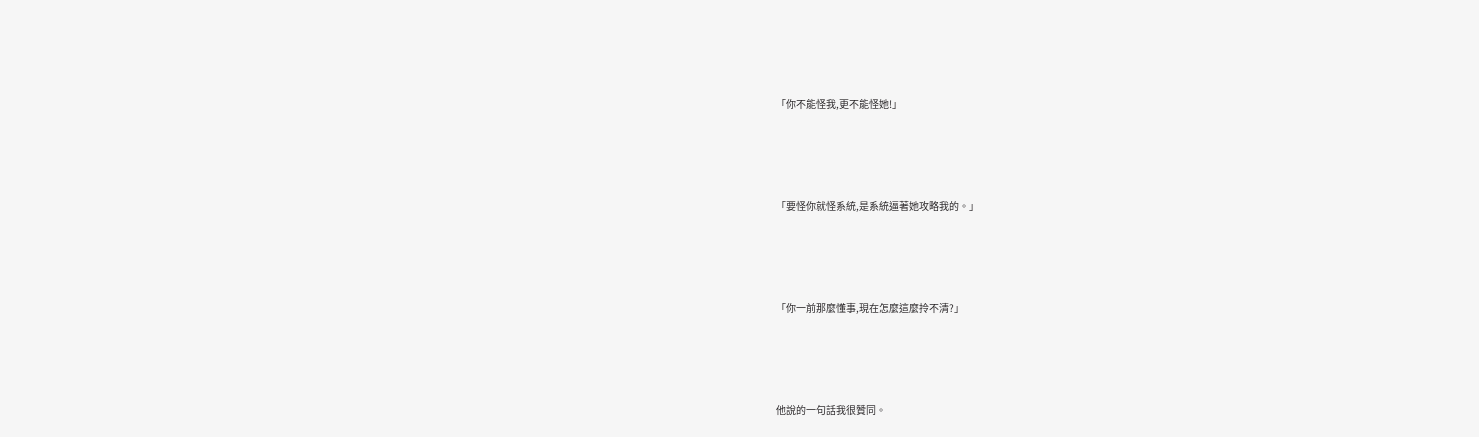「你不能怪我,更不能怪她!」





「要怪你就怪系統,是系統逼著她攻略我的。」





「你一前那麼懂事,現在怎麼這麼拎不清?」





他說的一句話我很贊同。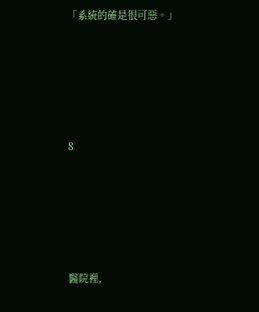「系統的確是很可惡。」





8





醫院裡,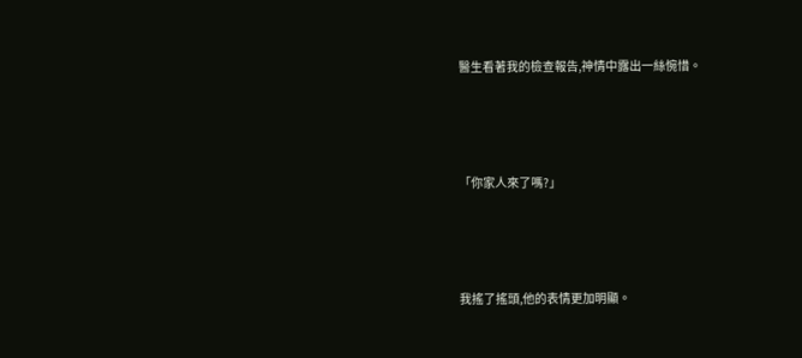醫生看著我的檢查報告,神情中露出一絲惋惜。





「你家人來了嗎?」





我搖了搖頭,他的表情更加明顯。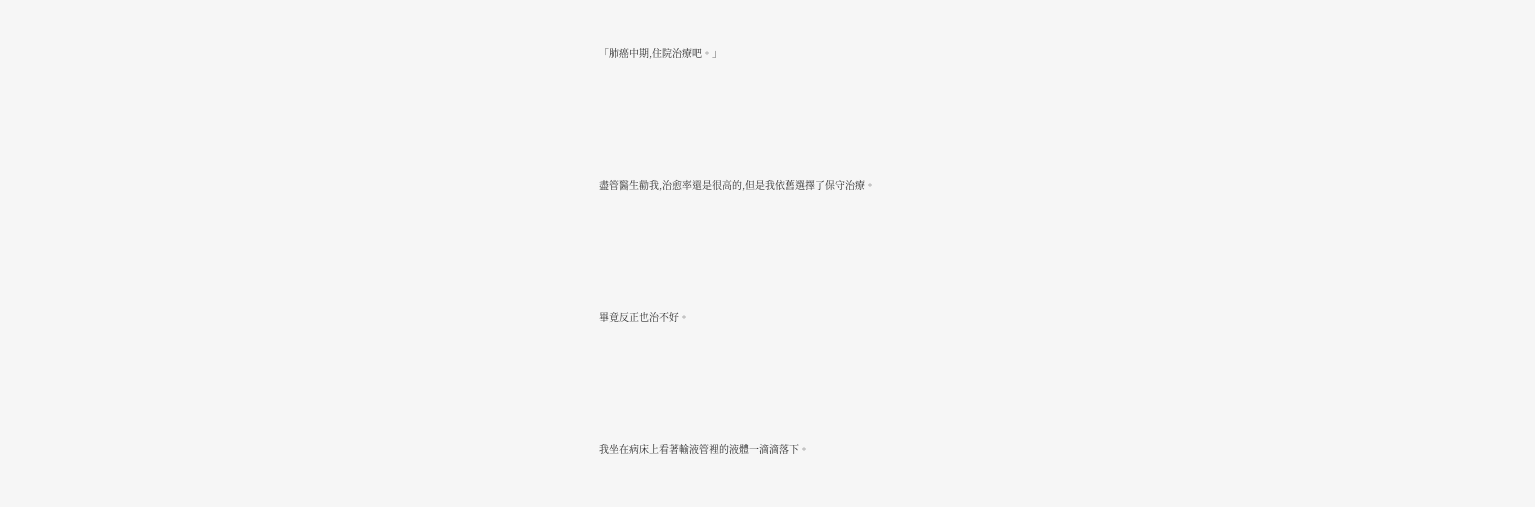「肺癌中期,住院治療吧。」





盡管醫生勸我,治愈率還是很高的,但是我依舊選擇了保守治療。





畢竟反正也治不好。





我坐在病床上看著輸液管裡的液體一滴滴落下。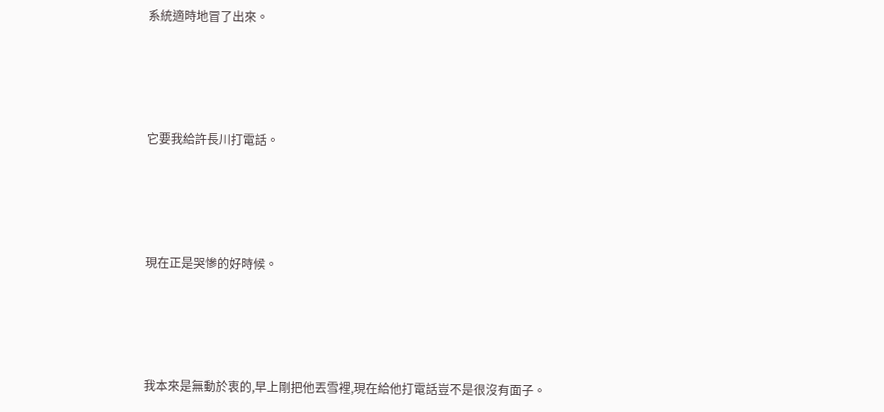系統適時地冒了出來。





它要我給許長川打電話。





現在正是哭慘的好時候。





我本來是無動於衷的,早上剛把他丟雪裡,現在給他打電話豈不是很沒有面子。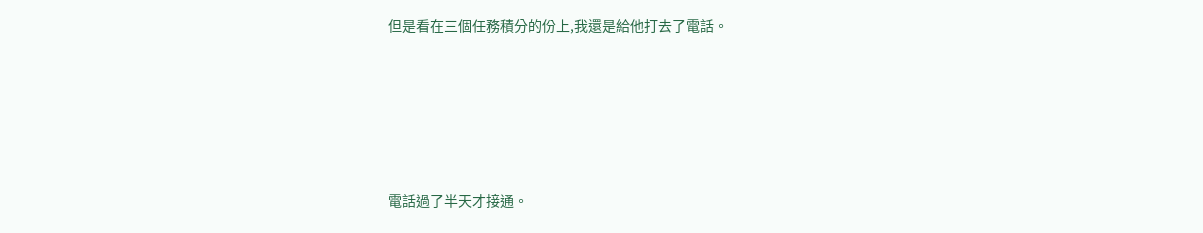但是看在三個任務積分的份上,我還是給他打去了電話。





電話過了半天才接通。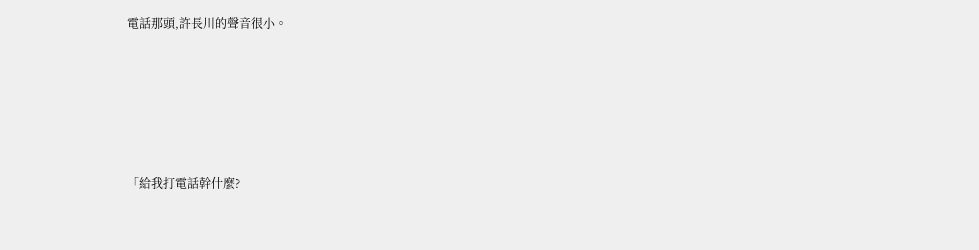電話那頭,許長川的聲音很小。





「給我打電話幹什麼?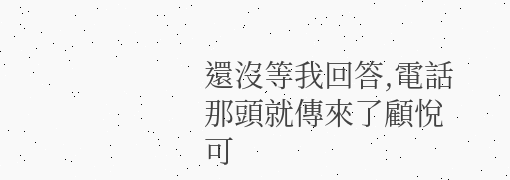還沒等我回答,電話那頭就傳來了顧悅可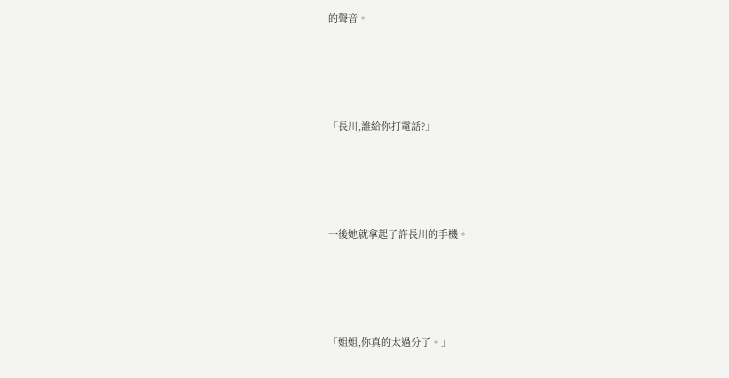的聲音。





「長川,誰給你打電話?」





一後她就拿起了許長川的手機。





「姐姐,你真的太過分了。」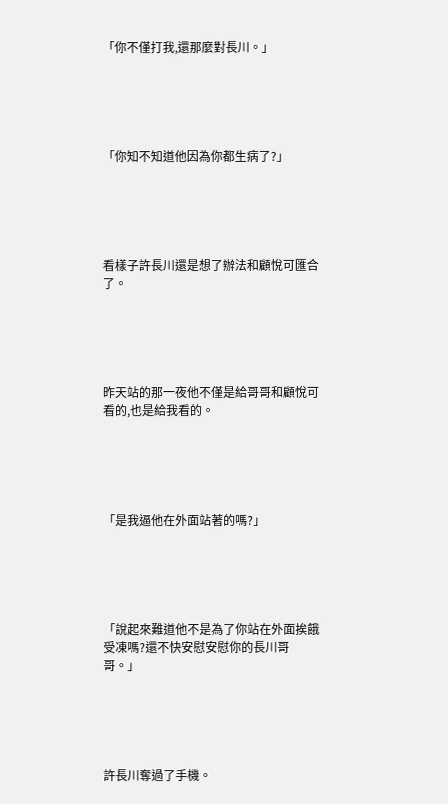「你不僅打我,還那麼對長川。」





「你知不知道他因為你都生病了?」





看樣子許長川還是想了辦法和顧悅可匯合了。





昨天站的那一夜他不僅是給哥哥和顧悅可看的,也是給我看的。





「是我逼他在外面站著的嗎?」





「說起來難道他不是為了你站在外面挨餓受凍嗎?還不快安慰安慰你的長川哥哥。」





許長川奪過了手機。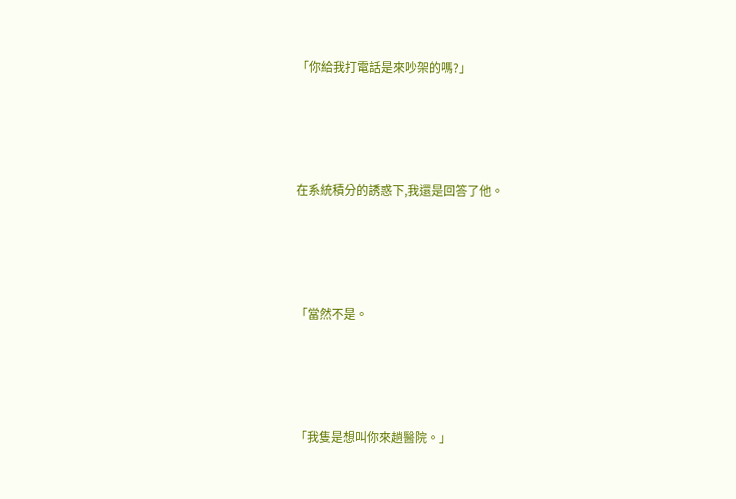「你給我打電話是來吵架的嗎?」





在系統積分的誘惑下,我還是回答了他。





「當然不是。





「我隻是想叫你來趟醫院。」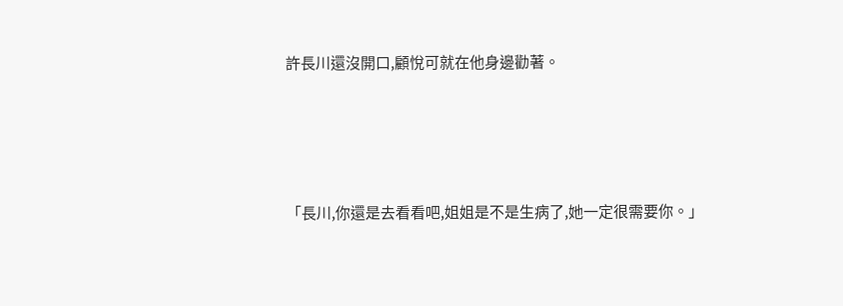許長川還沒開口,顧悅可就在他身邊勸著。





「長川,你還是去看看吧,姐姐是不是生病了,她一定很需要你。」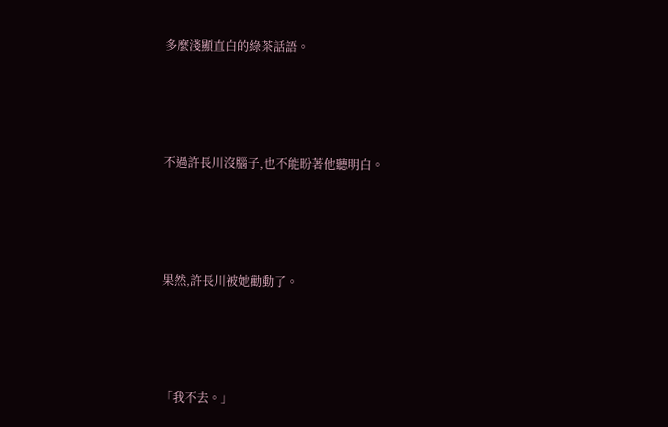多麼淺顯直白的綠茶話語。





不過許長川沒腦子,也不能盼著他聽明白。





果然,許長川被她勸動了。





「我不去。」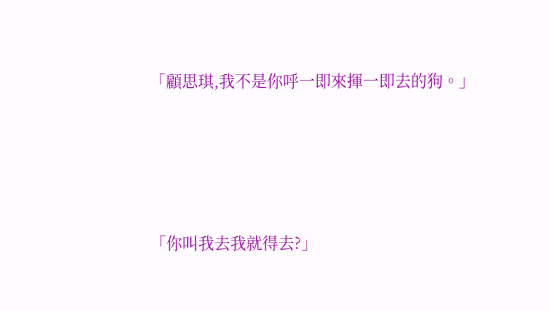「顧思琪,我不是你呼一即來揮一即去的狗。」





「你叫我去我就得去?」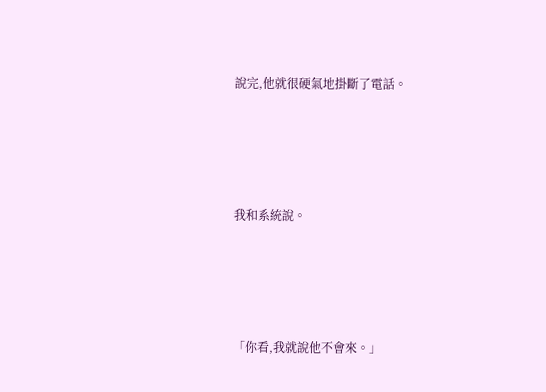說完,他就很硬氣地掛斷了電話。





我和系統說。





「你看,我就說他不會來。」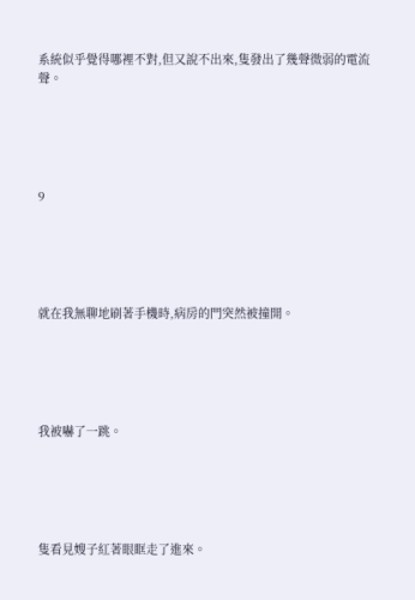系統似乎覺得哪裡不對,但又說不出來,隻發出了幾聲微弱的電流聲。





9





就在我無聊地刷著手機時,病房的門突然被撞開。





我被嚇了一跳。





隻看見嫂子紅著眼眶走了進來。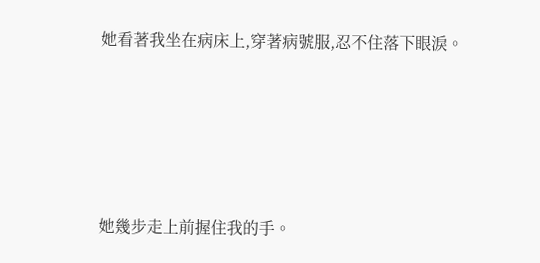她看著我坐在病床上,穿著病號服,忍不住落下眼淚。





她幾步走上前握住我的手。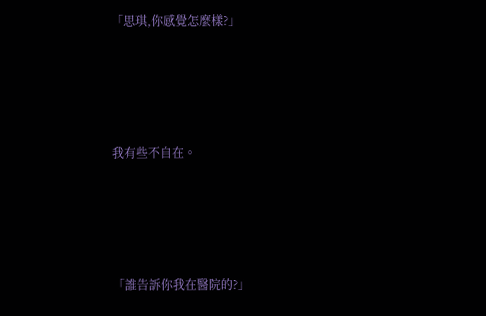「思琪,你感覺怎麼樣?」





我有些不自在。





「誰告訴你我在醫院的?」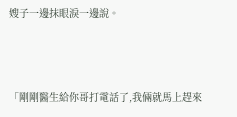嫂子一邊抹眼淚一邊說。





「剛剛醫生給你哥打電話了,我倆就馬上趕來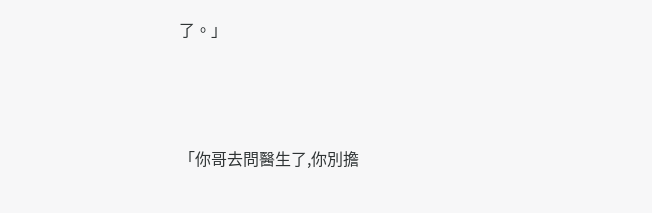了。」





「你哥去問醫生了,你別擔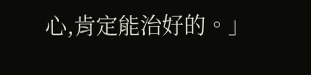心,肯定能治好的。」